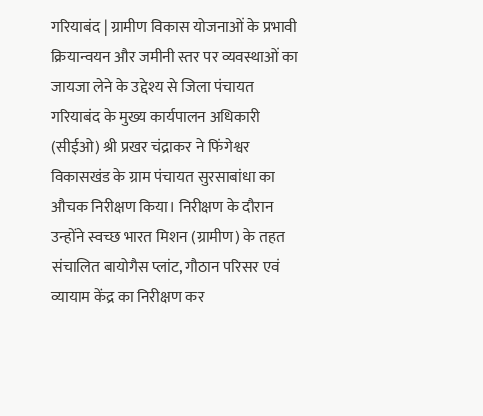गरियाबंद | ग्रामीण विकास योजनाओं के प्रभावी क्रियान्वयन और जमीनी स्तर पर व्यवस्थाओं का जायजा लेने के उद्देश्य से जिला पंचायत गरियाबंद के मुख्य कार्यपालन अधिकारी (सीईओ) श्री प्रखर चंद्राकर ने फिंगेश्वर विकासखंड के ग्राम पंचायत सुरसाबांधा का औचक निरीक्षण किया। निरीक्षण के दौरान उन्होंने स्वच्छ भारत मिशन (ग्रामीण) के तहत संचालित बायोगैस प्लांट, गौठान परिसर एवं व्यायाम केंद्र का निरीक्षण कर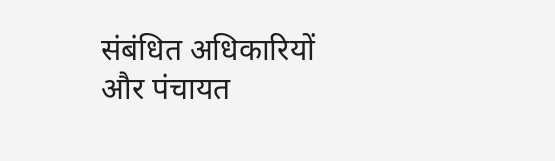संबंधित अधिकारियों और पंचायत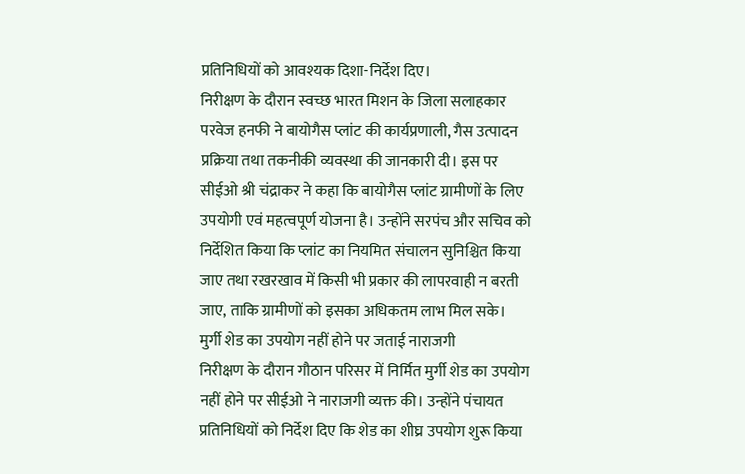प्रतिनिधियों को आवश्यक दिशा-निर्देश दिए।
निरीक्षण के दौरान स्वच्छ भारत मिशन के जिला सलाहकार परवेज हनफी ने बायोगैस प्लांट की कार्यप्रणाली, गैस उत्पादन प्रक्रिया तथा तकनीकी व्यवस्था की जानकारी दी। इस पर सीईओ श्री चंद्राकर ने कहा कि बायोगैस प्लांट ग्रामीणों के लिए उपयोगी एवं महत्वपूर्ण योजना है। उन्होंने सरपंच और सचिव को निर्देशित किया कि प्लांट का नियमित संचालन सुनिश्चित किया जाए तथा रखरखाव में किसी भी प्रकार की लापरवाही न बरती जाए, ताकि ग्रामीणों को इसका अधिकतम लाभ मिल सके।
मुर्गी शेड का उपयोग नहीं होने पर जताई नाराजगी
निरीक्षण के दौरान गौठान परिसर में निर्मित मुर्गी शेड का उपयोग नहीं होने पर सीईओ ने नाराजगी व्यक्त की। उन्होंने पंचायत प्रतिनिधियों को निर्देश दिए कि शेड का शीघ्र उपयोग शुरू किया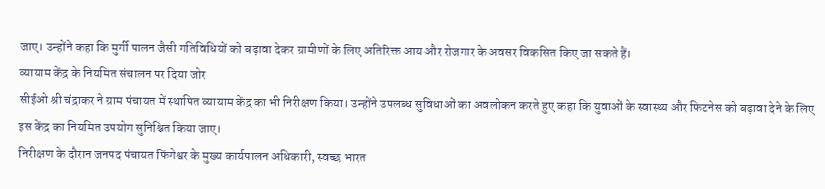जाए। उन्होंने कहा कि मुर्गी पालन जैसी गतिविधियों को बढ़ावा देकर ग्रामीणों के लिए अतिरिक्त आय और रोजगार के अवसर विकसित किए जा सकते हैं।
व्यायाम केंद्र के नियमित संचालन पर दिया जोर
सीईओ श्री चंद्राकर ने ग्राम पंचायत में स्थापित व्यायाम केंद्र का भी निरीक्षण किया। उन्होंने उपलब्ध सुविधाओं का अवलोकन करते हुए कहा कि युवाओं के स्वास्थ्य और फिटनेस को बढ़ावा देने के लिए इस केंद्र का नियमित उपयोग सुनिश्चित किया जाए।
निरीक्षण के दौरान जनपद पंचायत फिंगेश्वर के मुख्य कार्यपालन अधिकारी, स्वच्छ भारत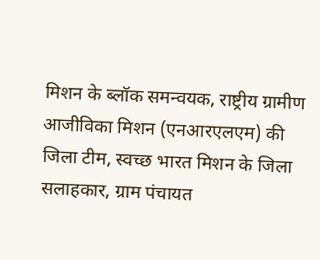मिशन के ब्लॉक समन्वयक, राष्ट्रीय ग्रामीण आजीविका मिशन (एनआरएलएम) की जिला टीम, स्वच्छ भारत मिशन के जिला सलाहकार, ग्राम पंचायत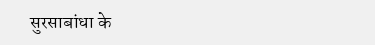सुरसाबांधा के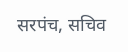सरपंच, सचिव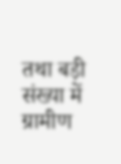तथा बड़ी संख्या में ग्रामीण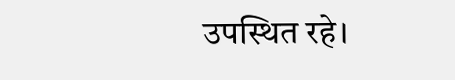उपस्थित रहे।